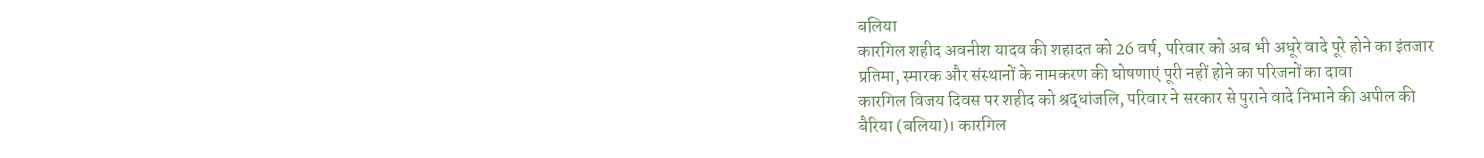बलिया
कारगिल शहीद अवनीश यादव की शहादत को 26 वर्ष, परिवार को अब भी अधूरे वादे पूरे होने का इंतजार
प्रतिमा, स्मारक और संस्थानों के नामकरण की घोषणाएं पूरी नहीं होने का परिजनों का दावा
कारगिल विजय दिवस पर शहीद को श्रद्धांजलि, परिवार ने सरकार से पुराने वादे निभाने की अपील की
बैरिया (बलिया)। कारगिल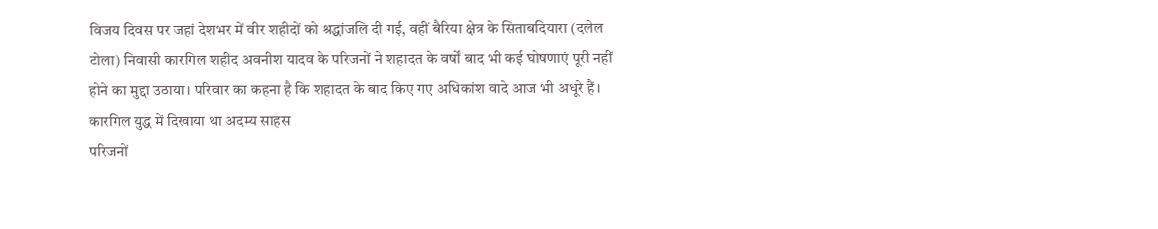विजय दिवस पर जहां देशभर में वीर शहीदों को श्रद्धांजलि दी गई, वहीं बैरिया क्षेत्र के सिताबदियारा (दलेल टोला) निवासी कारगिल शहीद अवनीश यादव के परिजनों ने शहादत के वर्षों बाद भी कई घोषणाएं पूरी नहीं होने का मुद्दा उठाया। परिवार का कहना है कि शहादत के बाद किए गए अधिकांश वादे आज भी अधूरे हैं।
कारगिल युद्ध में दिखाया था अदम्य साहस
परिजनों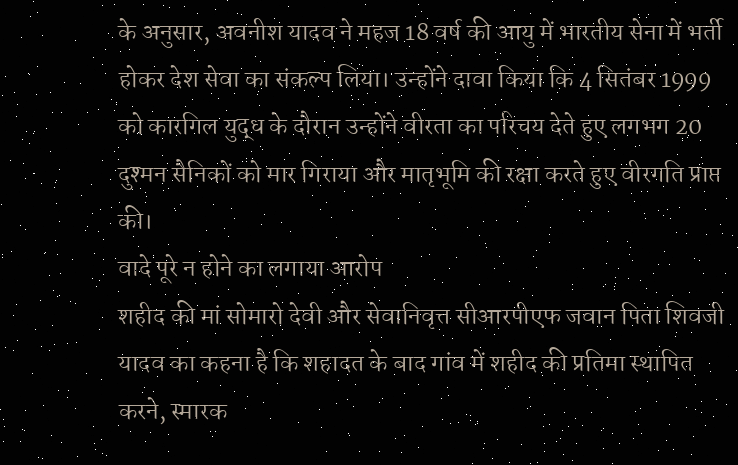के अनुसार, अवनीश यादव ने महज 18 वर्ष की आयु में भारतीय सेना में भर्ती होकर देश सेवा का संकल्प लिया। उन्होंने दावा किया कि 4 सितंबर 1999 को कारगिल युद्ध के दौरान उन्होंने वीरता का परिचय देते हुए लगभग 20 दुश्मन सैनिकों को मार गिराया और मातृभूमि की रक्षा करते हुए वीरगति प्राप्त की।
वादे पूरे न होने का लगाया आरोप
शहीद की मां सोमारो देवी और सेवानिवृत्त सीआरपीएफ जवान पिता शिवजी यादव का कहना है कि शहादत के बाद गांव में शहीद की प्रतिमा स्थापित करने, स्मारक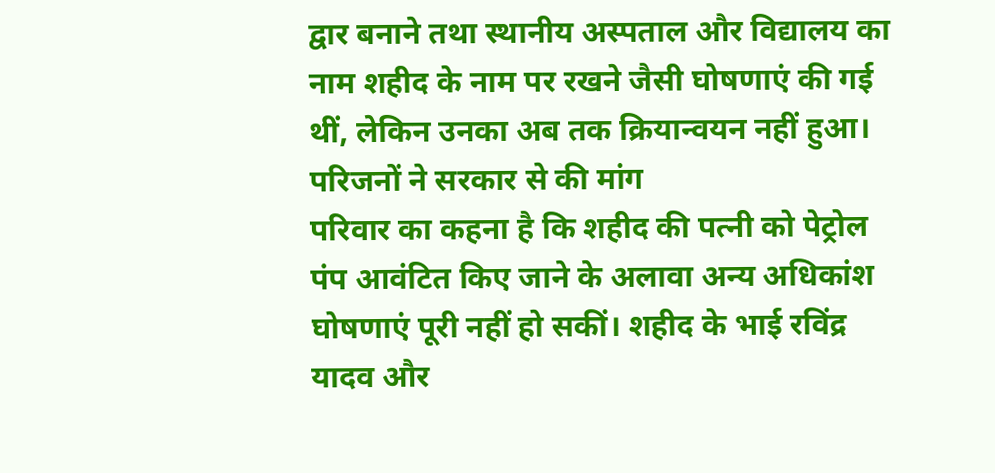द्वार बनाने तथा स्थानीय अस्पताल और विद्यालय का नाम शहीद के नाम पर रखने जैसी घोषणाएं की गई थीं, लेकिन उनका अब तक क्रियान्वयन नहीं हुआ।
परिजनों ने सरकार से की मांग
परिवार का कहना है कि शहीद की पत्नी को पेट्रोल पंप आवंटित किए जाने के अलावा अन्य अधिकांश घोषणाएं पूरी नहीं हो सकीं। शहीद के भाई रविंद्र यादव और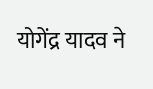योगेंद्र यादव ने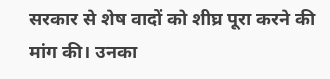सरकार से शेष वादों को शीघ्र पूरा करने की मांग की। उनका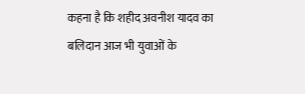कहना है कि शहीद अवनीश यादव का बलिदान आज भी युवाओं के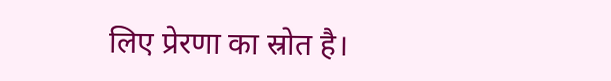लिए प्रेरणा का स्रोत है।